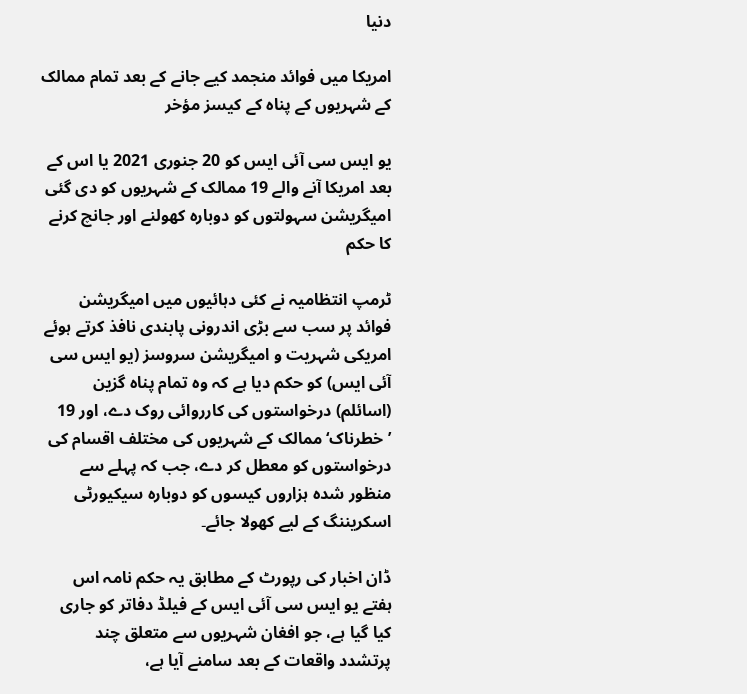دنیا

امریکا میں فوائد منجمد کیے جانے کے بعد تمام ممالک کے شہریوں کے پناہ کے کیسز مؤخر

یو ایس سی آئی ایس کو 20 جنوری 2021 یا اس کے بعد امریکا آنے والے 19 ممالک کے شہریوں کو دی گئی امیگریشن سہولتوں کو دوبارہ کھولنے اور جانچ کرنے کا حکم

ٹرمپ انتظامیہ نے کئی دہائیوں میں امیگریشن فوائد پر سب سے بڑی اندرونی پابندی نافذ کرتے ہوئے امریکی شہریت و امیگریشن سروسز (یو ایس سی آئی ایس) کو حکم دیا ہے کہ وہ تمام پناہ گزین (اسائلم) درخواستوں کی کارروائی روک دے، اور 19 ’خطرناک‘ ممالک کے شہریوں کی مختلف اقسام کی درخواستوں کو معطل کر دے، جب کہ پہلے سے منظور شدہ ہزاروں کیسوں کو دوبارہ سیکیورٹی اسکریننگ کے لیے کھولا جائے۔

ڈان اخبار کی رپورٹ کے مطابق یہ حکم نامہ اس ہفتے یو ایس سی آئی ایس کے فیلڈ دفاتر کو جاری کیا گیا ہے، جو افغان شہریوں سے متعلق چند پرتشدد واقعات کے بعد سامنے آیا ہے،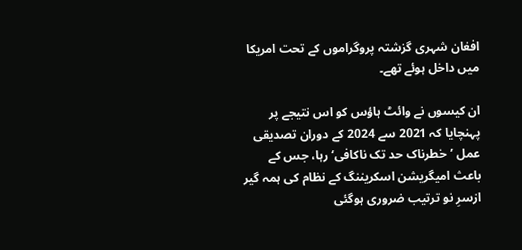افغان شہری گزشتہ پروگراموں کے تحت امریکا میں داخل ہوئے تھے۔

ان کیسوں نے وائٹ ہاؤس کو اس نتیجے پر پہنچایا کہ 2021 سے 2024 کے دوران تصدیقی عمل ’خطرناک حد تک ناکافی‘ رہا، جس کے باعث امیگریشن اسکریننگ کے نظام کی ہمہ گیر ازسرِ نو ترتیب ضروری ہوگئی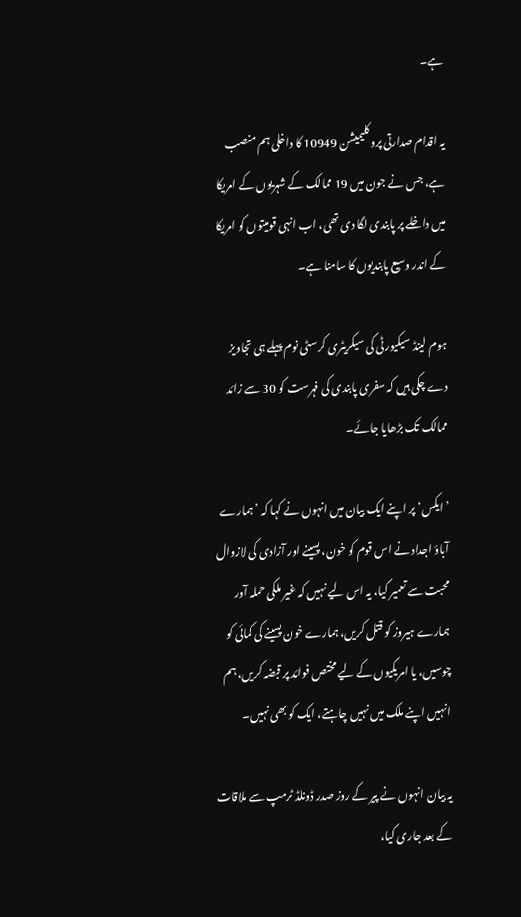ہے۔

یہ اقدام صدارتی پروکلیمیشن 10949 کا داخلی ہم منصب ہے، جس نے جون میں 19 ممالک کے شہریوں کے امریکا میں داخلے پر پابندی لگا دی تھی، اب انہی قومیتوں کو امریکا کے اندر وسیع پابندیوں کا سامنا ہے۔

ہوم لینڈ سیکیورٹی کی سیکریٹری کرسٹی نوم پہلے ہی تجاویز دے چکی ہیں کہ سفری پابندی کی فہرست کو 30 سے زائد ممالک تک بڑھایا جائے۔

’ایکس‘ پر اپنے ایک بیان میں انہوں نے کہا کہ ’ہمارے آباؤ اجداد نے اس قوم کو خون، پسینے اور آزادی کی لازوال محبت سے تعمیر کیا، یہ اس لیے نہیں کہ غیر ملکی حملہ آور ہمارے ہیروز کو قتل کریں، ہمارے خون پسینے کی کمائی کو چوسیں، یا امریکیوں کے لیے مختص فوائد پر قبضہ کریں، ہم انہیں اپنے ملک میں نہیں چاہتے، ایک کو بھی نہیں۔

یہ بیان انہوں نے پیر کے روز صدر ڈونلڈ ٹرمپ سے ملاقات کے بعد جاری کیا،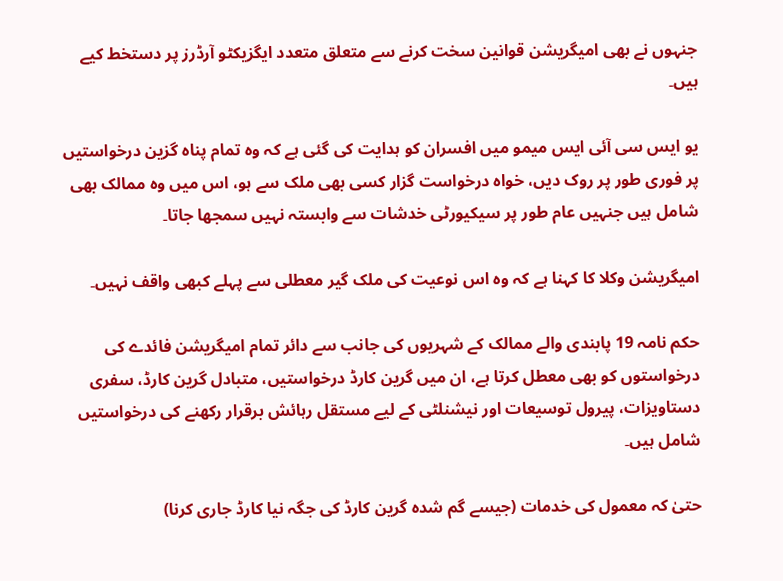جنہوں نے بھی امیگریشن قوانین سخت کرنے سے متعلق متعدد ایگزیکٹو آرڈرز پر دستخط کیے ہیں۔

یو ایس سی آئی ایس میمو میں افسران کو ہدایت کی گئی ہے کہ وہ تمام پناہ گزین درخواستیں پر فوری طور پر روک دیں، خواہ درخواست گزار کسی بھی ملک سے ہو، اس میں وہ ممالک بھی شامل ہیں جنہیں عام طور پر سیکیورٹی خدشات سے وابستہ نہیں سمجھا جاتا۔

امیگریشن وکلا کا کہنا ہے کہ وہ اس نوعیت کی ملک گیر معطلی سے پہلے کبھی واقف نہیں۔

حکم نامہ 19 پابندی والے ممالک کے شہریوں کی جانب سے دائر تمام امیگریشن فائدے کی درخواستوں کو بھی معطل کرتا ہے، ان میں گرین کارڈ درخواستیں، متبادل گرین کارڈ، سفری دستاویزات، پیرول توسیعات اور نیشنلٹی کے لیے مستقل رہائش برقرار رکھنے کی درخواستیں شامل ہیں۔

حتیٰ کہ معمول کی خدمات (جیسے گم شدہ گرین کارڈ کی جگہ نیا کارڈ جاری کرنا)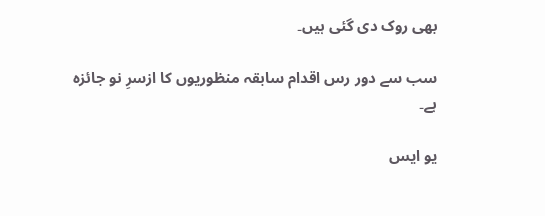بھی روک دی گئی ہیں۔

سب سے دور رس اقدام سابقہ منظوریوں کا ازسرِ نو جائزہ ہے۔

یو ایس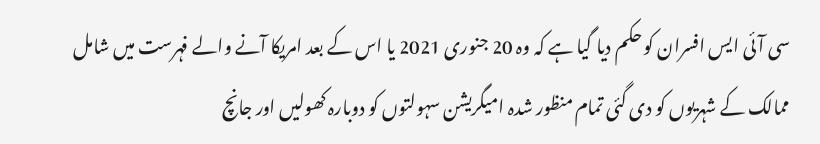سی آئی ایس افسران کو حکم دیا گیا ہے کہ وہ 20 جنوری 2021 یا اس کے بعد امریکا آنے والے فہرست میں شامل ممالک کے شہریوں کو دی گئی تمام منظور شدہ امیگریشن سہولتوں کو دوبارہ کھولیں اور جانچ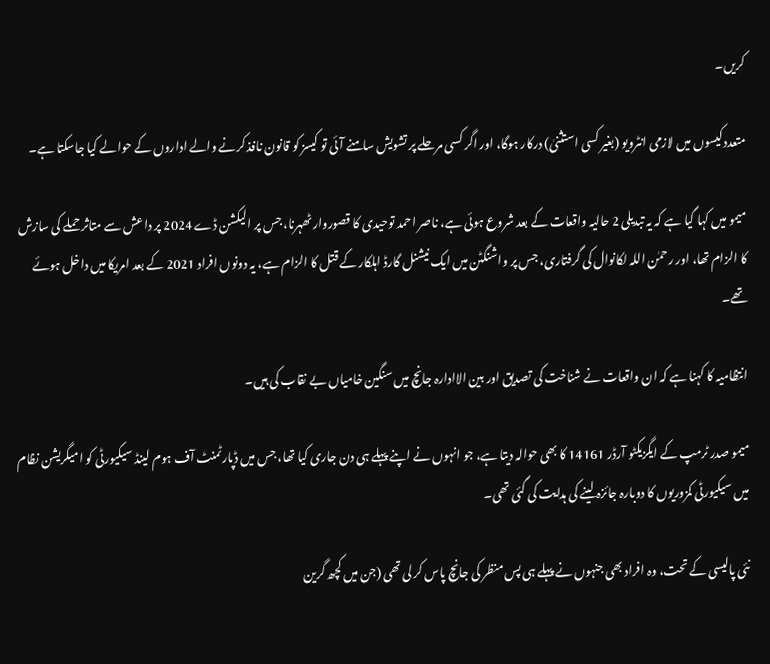کریں۔

متعدد کیسوں میں لازمی انٹرویو (بغیر کسی استثنیٰ) درکار ہوگا، اور اگر کسی مرحلے پر تشویش سامنے آئی تو کیسز کو قانون نافذ کرنے والے اداروں کے حوالے کیا جاسکتا ہے۔

میمو میں کہا گیا ہے کہ یہ تبدیلی 2 حالیہ واقعات کے بعد شروع ہوئی ہے، ناصر احمد توحیدی کا قصوروار ٹھہرنا، جس پر الیکشن ڈے 2024 پر داعش سے متاثر حملے کی سازش کا الزام تھا، اور رحمٰن اللہ لکانوال کی گرفتاری، جس پر واشنگٹن میں ایک نیشنل گارڈ اہلکار کے قتل کا الزام ہے، یہ دونوں افراد 2021 کے بعد امریکا میں داخل ہوئے تھے۔

انتظامیہ کا کہنا ہے کہ ان واقعات نے شناخت کی تصدیق اور بین الاادارہ جانچ میں سنگین خامیاں بے نقاب کی ہیں۔

میمو صدر ٹرمپ کے ایگزیکٹو آرڈر 14161 کا بھی حوالہ دیتا ہے، جو انہوں نے اپنے پہلے ہی دن جاری کیا تھا، جس میں ڈپارٹمنٹ آف ہوم لینڈ سیکیورٹی کو امیگریشن نظام میں سیکیورٹی کمزوریوں کا دوبارہ جائزہ لینے کی ہدایت کی گئی تھی۔

نئی پالیسی کے تحت، وہ افراد بھی جنہوں نے پہلے ہی پس منظر کی جانچ پاس کر لی تھی (جن میں کچھ گرین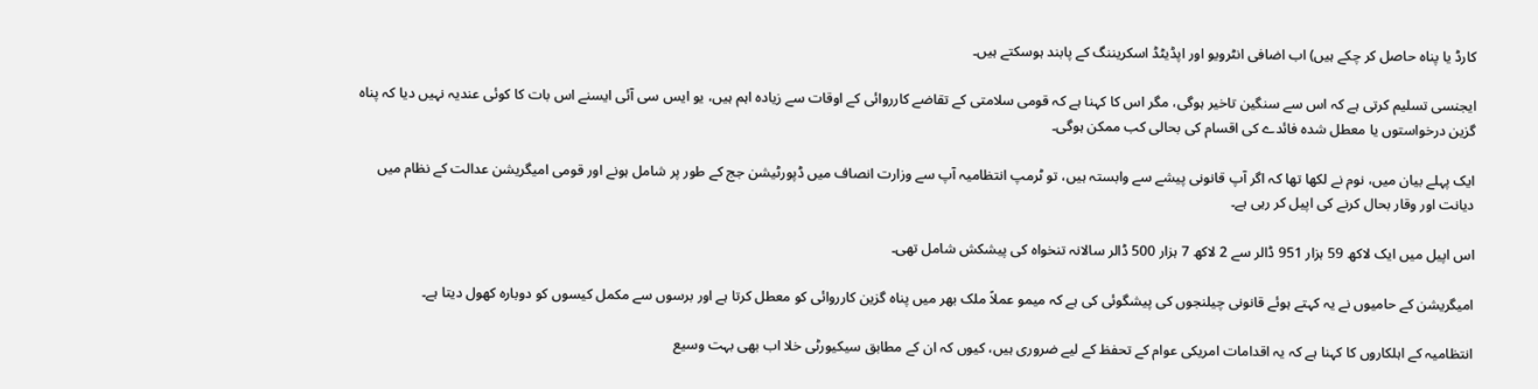کارڈ یا پناہ حاصل کر چکے ہیں) اب اضافی انٹرویو اور اپڈیٹڈ اسکریننگ کے پابند ہوسکتے ہیں۔

ایجنسی تسلیم کرتی ہے کہ اس سے سنگین تاخیر ہوگی، مگر اس کا کہنا ہے کہ قومی سلامتی کے تقاضے کارروائی کے اوقات سے زیادہ اہم ہیں، یو ایس سی آئی ایسنے اس بات کا کوئی عندیہ نہیں دیا کہ پناہ گزین درخواستوں یا معطل شدہ فائدے کی اقسام کی بحالی کب ممکن ہوگی۔

ایک پہلے بیان میں، نوم نے لکھا تھا کہ اگر آپ قانونی پیشے سے وابستہ ہیں، تو ٹرمپ انتظامیہ آپ سے وزارت انصاف میں ڈپورٹیشن جج کے طور پر شامل ہونے اور قومی امیگریشن عدالت کے نظام میں دیانت اور وقار بحال کرنے کی اپیل کر رہی ہے۔

اس اپیل میں ایک لاکھ 59 ہزار 951 ڈالر سے 2 لاکھ 7 ہزار 500 ڈالر سالانہ تنخواہ کی پیشکش شامل تھی۔

امیگریشن کے حامیوں نے یہ کہتے ہوئے قانونی چیلنجوں کی پیشگوئی کی ہے کہ میمو عملاً ملک بھر میں پناہ گزین کارروائی کو معطل کرتا ہے اور برسوں سے مکمل کیسوں کو دوبارہ کھول دیتا ہے۔

انتظامیہ کے اہلکاروں کا کہنا ہے کہ یہ اقدامات امریکی عوام کے تحفظ کے لیے ضروری ہیں، کیوں کہ ان کے مطابق سیکیورٹی خلا اب بھی بہت وسیع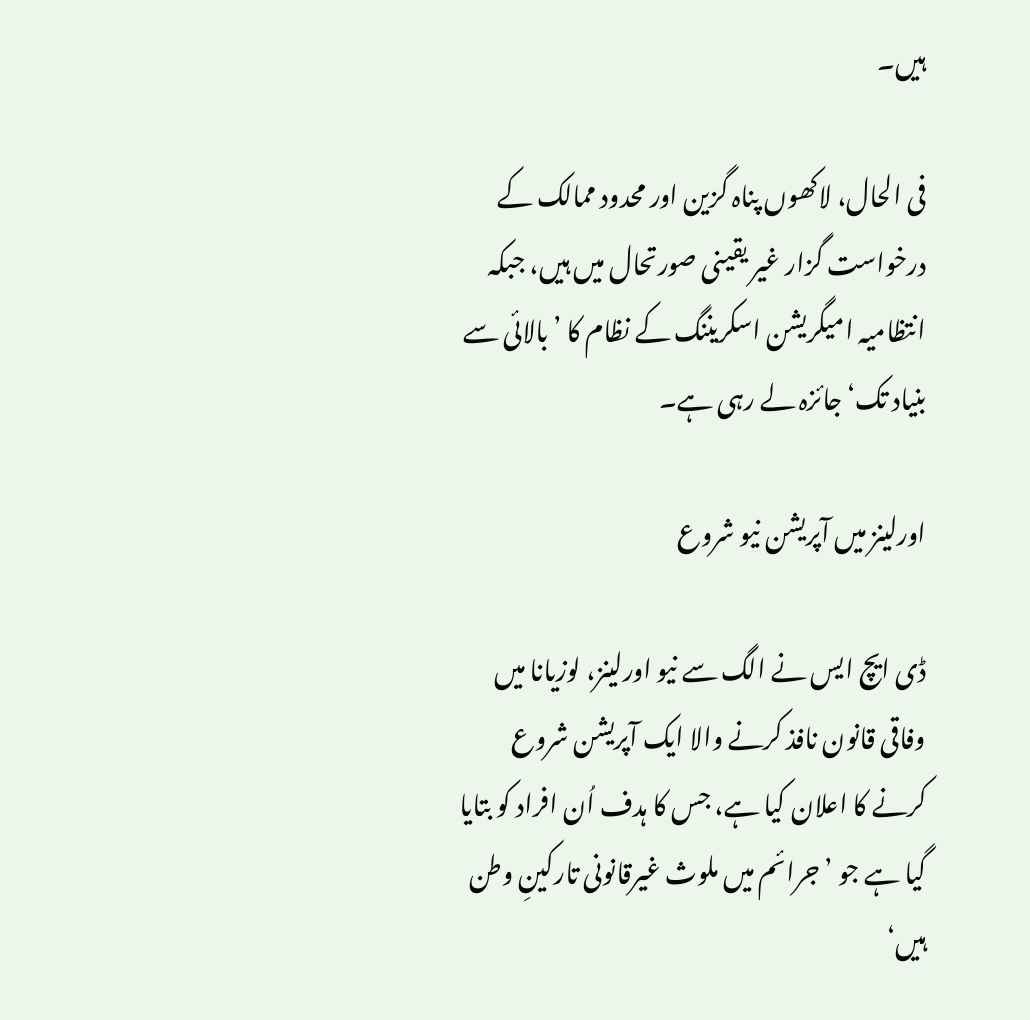ہیں۔

فی الحال، لاکھوں پناہ گزین اور محدود ممالک کے درخواست گزار غیر یقینی صورتحال میں ہیں، جبکہ انتظامیہ امیگریشن اسکریننگ کے نظام کا ’بالائی سے بنیاد تک‘ جائزہ لے رہی ہے۔

اورلینز میں آپریشن نیو شروع

ڈی ایچ ایس نے الگ سے نیو اورلینز، لوزیانا میں وفاقی قانون نافذ کرنے والا ایک آپریشن شروع کرنے کا اعلان کیا ہے، جس کا ہدف اُن افراد کو بتایا گیا ہے جو ’جرائم میں ملوث غیرقانونی تارکینِ وطن ہیں‘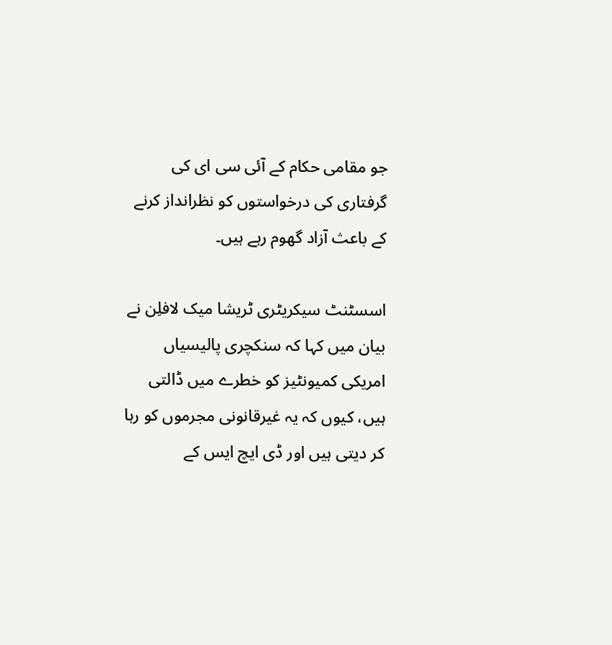جو مقامی حکام کے آئی سی ای کی گرفتاری کی درخواستوں کو نظرانداز کرنے کے باعث آزاد گھوم رہے ہیں۔

اسسٹنٹ سیکریٹری ٹریشا میک لافلِن نے بیان میں کہا کہ سنکچری پالیسیاں امریکی کمیونٹیز کو خطرے میں ڈالتی ہیں، کیوں کہ یہ غیرقانونی مجرموں کو رہا کر دیتی ہیں اور ڈی ایچ ایس کے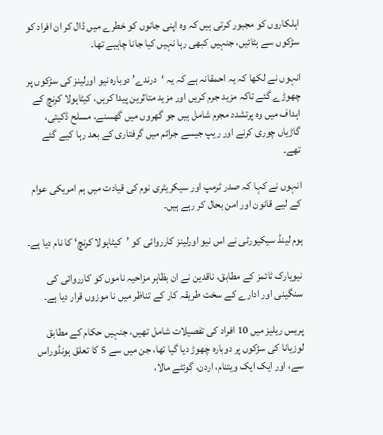اہلکاروں کو مجبور کرتی ہیں کہ وہ اپنی جانوں کو خطرے میں ڈال کر ان افراد کو سڑکوں سے ہٹائیں، جنہیں کبھی رہا نہیں کیا جانا چاہیے تھا۔

انہوں نے لکھا کہ یہ احمقانہ ہے کہ یہ ‘درندے’ دوبارہ نیو اورلینز کی سڑکوں پر چھوڑے گئے تاکہ مزید جرم کریں اور مزید متاثرین پیدا کریں، کیٹاہولا کرنچ کے اہداف میں وہ پرتشدد مجرم شامل ہیں جو گھروں میں گھسنے، مسلح ڈکیتی، گاڑیاں چوری کرنے اور ریپ جیسے جرائم میں گرفتاری کے بعد رہا کیے گئے تھے۔

انہوں نے کہا کہ صدر ٹرمپ اور سیکریٹری نوم کی قیادت میں ہم امریکی عوام کے لیے قانون اور امن بحال کر رہے ہیں۔

ہوم لینڈ سیکیورٹی نے اس نیو اورلینز کارروائی کو ’کیٹاہولا کرنچ‘ کا نام دیا ہے۔

نیویارک ٹائمز کے مطابق، ناقدین نے ان بظاہر مزاحیہ ناموں کو کارروائی کی سنگینی اور ادارے کے سخت طریقہ کار کے تناظر میں نا موزوں قرار دیا ہے۔

پریس ریلیز میں 10 افراد کی تفصیلات شامل تھیں، جنہیں حکام کے مطابق لوزیانا کی سڑکوں پر دوبارہ چھوڑ دیا گیا تھا، جن میں سے 5 کا تعلق ہونڈوراس سے، اور ایک ایک ویتنام، اردن، گوئٹے مالا،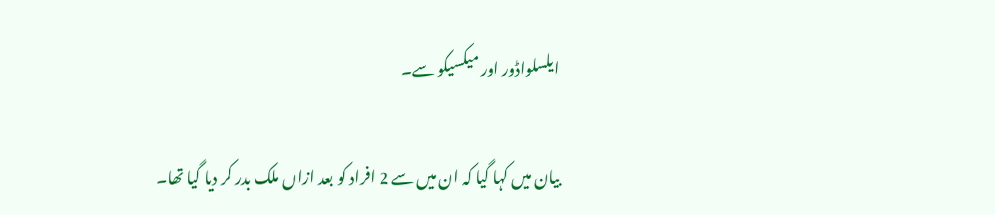ایلسلواڈور اور میکسیکو سے۔

بیان میں کہا گیا کہ ان میں سے 2 افراد کو بعد ازاں ملک بدر کر دیا گیا تھا۔